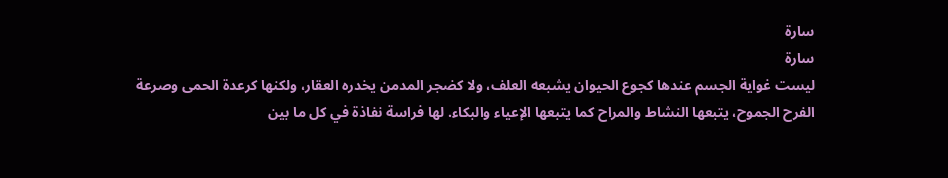سارة
سارة
ليست غواية الجسم عندها كجوع الحيوان يشبعه العلف، ولا كضجر المدمن يخدره العقار، ولكنها كرعدة الحمى وصرعة الفرح الجموح، يتبعها النشاط والمراح كما يتبعها الإعياء والبكاء. لها فراسة نفاذة في كل ما بين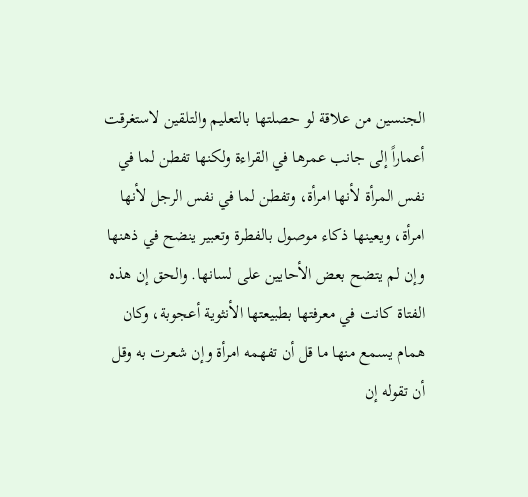الجنسين من علاقة لو حصلتها بالتعليم والتلقين لاستغرقت أعماراً إلى جانب عمرها في القراءة ولكنها تفطن لما في نفس المرأة لأنها امرأة، وتفطن لما في نفس الرجل لأنها امرأة، ويعينها ذكاء موصول بالفطرة وتعبير ينضح في ذهنها وإن لم يتضح بعض الأحايين على لسانها. والحق إن هذه الفتاة كانت في معرفتها بطبيعتها الأنثوية أعجوبة، وكان همام يسمع منها ما قل أن تفهمه امرأة وإن شعرت به وقل أن تقوله إن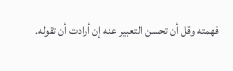فهمته وقل أن تحسن التعبير عنه إن أرادت أن تقوله.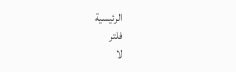الرئيسية
فلتر
لا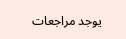يوجد مراجعات